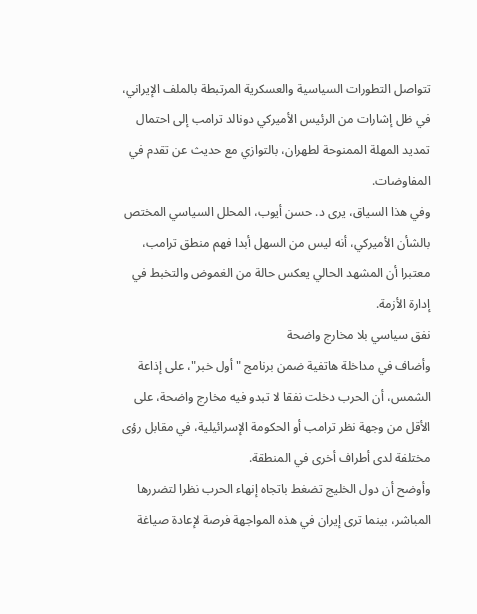تتواصل التطورات السياسية والعسكرية المرتبطة بالملف الإيراني، في ظل إشارات من الرئيس الأميركي دونالد ترامب إلى احتمال تمديد المهلة الممنوحة لطهران، بالتوازي مع حديث عن تقدم في المفاوضات.
وفي هذا السياق، يرى د. حسن أيوب، المحلل السياسي المختص بالشأن الأميركي، أنه ليس من السهل أبدا فهم منطق ترامب، معتبرا أن المشهد الحالي يعكس حالة من الغموض والتخبط في إدارة الأزمة.
نفق سياسي بلا مخارج واضحة
وأضاف في مداخلة هاتفية ضمن برنامج "أول خبر"، على إذاعة الشمس، أن الحرب دخلت نفقا لا تبدو فيه مخارج واضحة، على الأقل من وجهة نظر ترامب أو الحكومة الإسرائيلية، في مقابل رؤى مختلفة لدى أطراف أخرى في المنطقة.
وأوضح أن دول الخليج تضغط باتجاه إنهاء الحرب نظرا لتضررها المباشر، بينما ترى إيران في هذه المواجهة فرصة لإعادة صياغة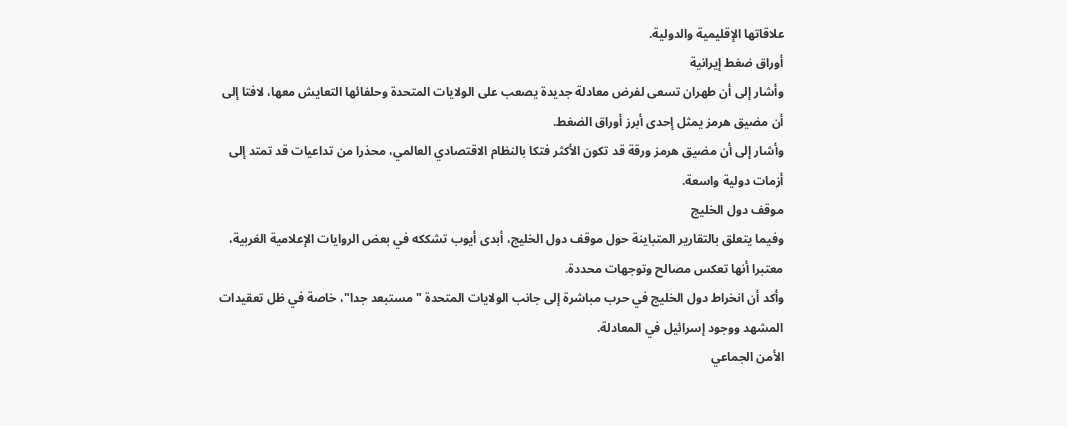علاقاتها الإقليمية والدولية.
أوراق ضغط إيرانية
وأشار إلى أن طهران تسعى لفرض معادلة جديدة يصعب على الولايات المتحدة وحلفائها التعايش معها، لافتا إلى أن مضيق هرمز يمثل إحدى أبرز أوراق الضغط.
وأشار إلى أن مضيق هرمز ورقة قد تكون الأكثر فتكا بالنظام الاقتصادي العالمي، محذرا من تداعيات قد تمتد إلى أزمات دولية واسعة.
موقف دول الخليج
وفيما يتعلق بالتقارير المتباينة حول موقف دول الخليج، أبدى أيوب تشككه في بعض الروايات الإعلامية الغربية، معتبرا أنها تعكس مصالح وتوجهات محددة.
وأكد أن انخراط دول الخليج في حرب مباشرة إلى جانب الولايات المتحدة "مستبعد جدا"، خاصة في ظل تعقيدات المشهد ووجود إسرائيل في المعادلة.
الأمن الجماعي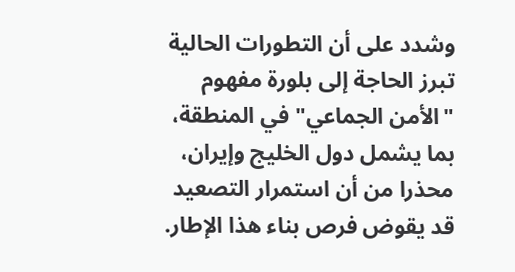وشدد على أن التطورات الحالية تبرز الحاجة إلى بلورة مفهوم "الأمن الجماعي" في المنطقة، بما يشمل دول الخليج وإيران، محذرا من أن استمرار التصعيد قد يقوض فرص بناء هذا الإطار.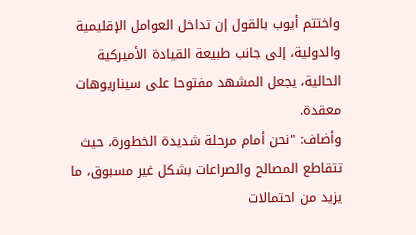واختتم أيوب بالقول إن تداخل العوامل الإقليمية والدولية، إلى جانب طبيعة القيادة الأميركية الحالية، يجعل المشهد مفتوحا على سيناريوهات معقدة.
وأضاف: "نحن أمام مرحلة شديدة الخطورة، حيث تتقاطع المصالح والصراعات بشكل غير مسبوق، ما يزيد من احتمالات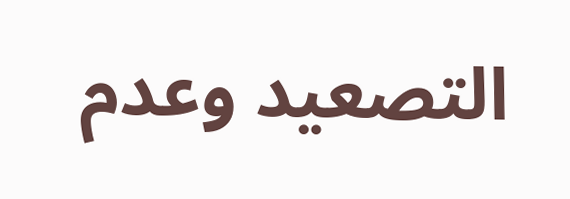التصعيد وعدم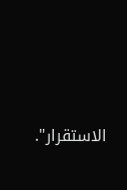الاستقرار".